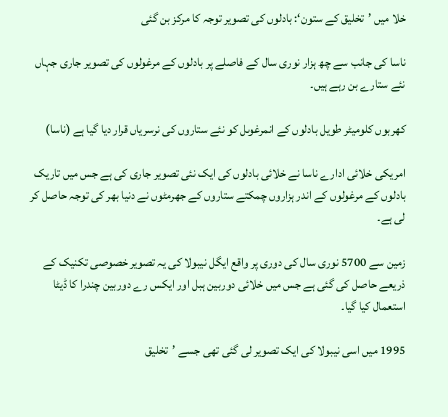خلا میں ’تخلیق کے ستون‘: بادلوں کی تصویر توجہ کا مرکز بن گئی

ناسا کی جانب سے چھ ہزار نوری سال کے فاصلے پر بادلوں کے مرغولوں کی تصویر جاری جہاں نئے ستارے بن رہے ہیں۔

کھربوں کلومیٹر طویل بادلوں کے انمرغوںل کو نئے ستاروں کی نرسریاں قرار دیا گیا ہے (ناسا)

امریکی خلائی ادارے ناسا نے خلائی بادلوں کی ایک نئی تصویر جاری کی ہے جس میں تاریک بادلوں کے مرغولوں کے اندر ہزاروں چمکتے ستاروں کے جھرمٹوں نے دنیا بھر کی توجہ حاصل کر لی ہے۔

زمین سے 5700 نوری سال کی دوری پر واقع ایگل نیبولا کی یہ تصویر خصوصی تکنیک کے ذریعے حاصل کی گئی ہے جس میں خلائی دوربین ہبل اور ایکس رے دوربین چندرا کا ڈیٹا استعمال کیا گیا۔

1995 میں اسی نیبولا کی ایک تصویر لی گئی تھی جسے ’تخلیق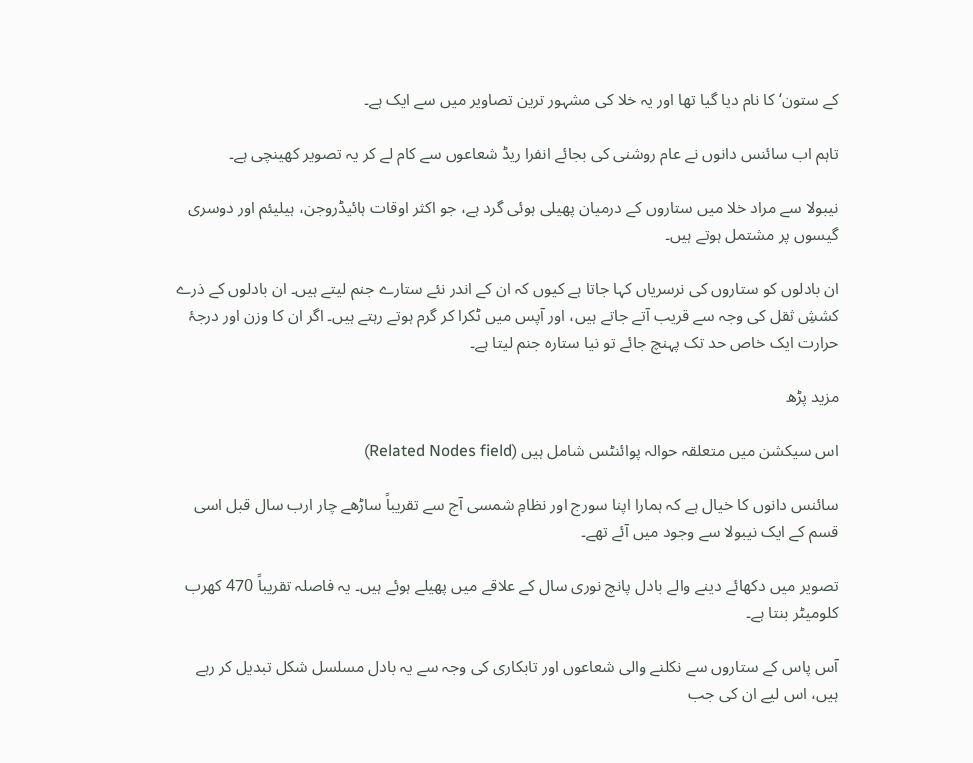کے ستون‘ کا نام دیا گیا تھا اور یہ خلا کی مشہور ترین تصاویر میں سے ایک ہے۔

تاہم اب سائنس دانوں نے عام روشنی کی بجائے انفرا ریڈ شعاعوں سے کام لے کر یہ تصویر کھینچی ہے۔

نیبولا سے مراد خلا میں ستاروں کے درمیان پھیلی ہوئی گرد ہے، جو اکثر اوقات ہائیڈروجن، ہیلیئم اور دوسری گیسوں پر مشتمل ہوتے ہیں۔

ان بادلوں کو ستاروں کی نرسریاں کہا جاتا ہے کیوں کہ ان کے اندر نئے ستارے جنم لیتے ہیں۔ ان بادلوں کے ذرے کششِ ثقل کی وجہ سے قریب آتے جاتے ہیں، اور آپس میں ٹکرا کر گرم ہوتے رہتے ہیں۔ اگر ان کا وزن اور درجۂ حرارت ایک خاص حد تک پہنچ جائے تو نیا ستارہ جنم لیتا ہے۔

مزید پڑھ

اس سیکشن میں متعلقہ حوالہ پوائنٹس شامل ہیں (Related Nodes field)

سائنس دانوں کا خیال ہے کہ ہمارا اپنا سورج اور نظامِ شمسی آج سے تقریباً ساڑھے چار ارب سال قبل اسی قسم کے ایک نیبولا سے وجود میں آئے تھے۔

تصویر میں دکھائے دینے والے بادل پانچ نوری سال کے علاقے میں پھیلے ہوئے ہیں۔ یہ فاصلہ تقریباً 470 کھرب کلومیٹر بنتا ہے۔

آس پاس کے ستاروں سے نکلنے والی شعاعوں اور تابکاری کی وجہ سے یہ بادل مسلسل شکل تبدیل کر رہے ہیں، اس لیے ان کی جب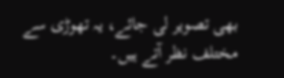بھی تصویر لی جائے، یہ تھوڑی سے مختلف نظر آتے ہیں۔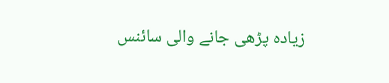زیادہ پڑھی جانے والی سائنس